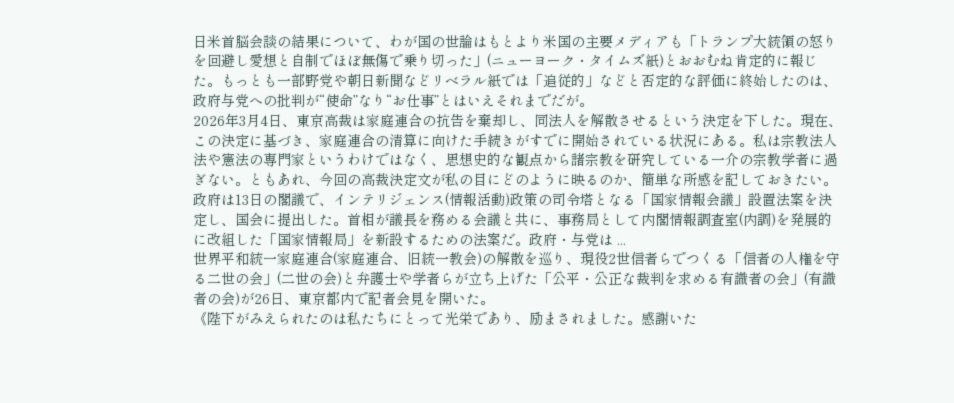日米首脳会談の結果について、わが国の世論はもとより米国の主要メディアも「トランプ大統領の怒りを回避し愛想と自制でほぼ無傷で乗り切った」(ニューヨーク・タイムズ紙)とおおむね肯定的に報じた。もっとも一部野党や朝日新聞などリベラル紙では「追従的」などと否定的な評価に終始したのは、政府与党への批判が“使命”なり“お仕事”とはいえそれまでだが。
2026年3月4日、東京高裁は家庭連合の抗告を棄却し、同法人を解散させるという決定を下した。現在、この決定に基づき、家庭連合の清算に向けた手続きがすでに開始されている状況にある。私は宗教法人法や憲法の専門家というわけではなく、思想史的な観点から諸宗教を研究している一介の宗教学者に過ぎない。ともあれ、今回の高裁決定文が私の目にどのように映るのか、簡単な所感を記しておきたい。
政府は13日の閣議で、インテリジェンス(情報活動)政策の司令塔となる「国家情報会議」設置法案を決定し、国会に提出した。首相が議長を務める会議と共に、事務局として内閣情報調査室(内調)を発展的に改組した「国家情報局」を新設するための法案だ。政府・与党は ...
世界平和統一家庭連合(家庭連合、旧統一教会)の解散を巡り、現役2世信者らでつくる「信者の人権を守る二世の会」(二世の会)と弁護士や学者らが立ち上げた「公平・公正な裁判を求める有識者の会」(有識者の会)が26日、東京都内で記者会見を開いた。
《陛下がみえられたのは私たちにとって光栄であり、励まされました。感謝いた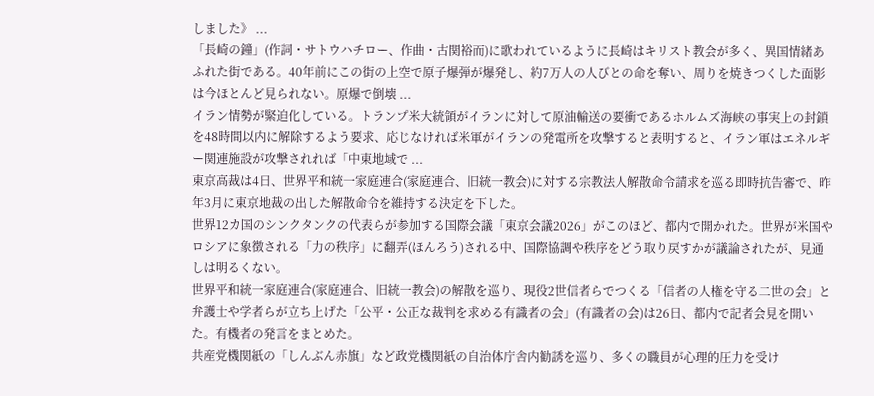しました》 ...
「長崎の鐘」(作詞・サトウハチロー、作曲・古関裕而)に歌われているように長崎はキリスト教会が多く、異国情緒あふれた街である。40年前にこの街の上空で原子爆弾が爆発し、約7万人の人びとの命を奪い、周りを焼きつくした面影は今ほとんど見られない。原爆で倒壊 ...
イラン情勢が緊迫化している。トランプ米大統領がイランに対して原油輸送の要衝であるホルムズ海峡の事実上の封鎖を48時間以内に解除するよう要求、応じなければ米軍がイランの発電所を攻撃すると表明すると、イラン軍はエネルギー関連施設が攻撃されれば「中東地域で ...
東京高裁は4日、世界平和統一家庭連合(家庭連合、旧統一教会)に対する宗教法人解散命令請求を巡る即時抗告審で、昨年3月に東京地裁の出した解散命令を維持する決定を下した。
世界12カ国のシンクタンクの代表らが参加する国際会議「東京会議2026」がこのほど、都内で開かれた。世界が米国やロシアに象徴される「力の秩序」に翻弄(ほんろう)される中、国際協調や秩序をどう取り戻すかが議論されたが、見通しは明るくない。
世界平和統一家庭連合(家庭連合、旧統一教会)の解散を巡り、現役2世信者らでつくる「信者の人権を守る二世の会」と弁護士や学者らが立ち上げた「公平・公正な裁判を求める有識者の会」(有識者の会)は26日、都内で記者会見を開いた。有機者の発言をまとめた。
共産党機関紙の「しんぶん赤旗」など政党機関紙の自治体庁舎内勧誘を巡り、多くの職員が心理的圧力を受け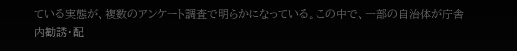ている実態が、複数のアンケート調査で明らかになっている。この中で、一部の自治体が庁舎内勧誘・配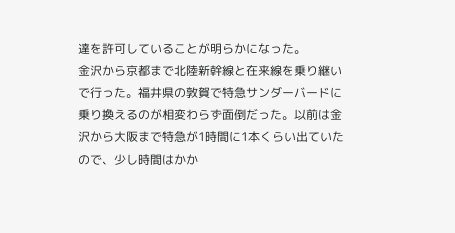達を許可していることが明らかになった。
金沢から京都まで北陸新幹線と在来線を乗り継いで行った。福井県の敦賀で特急サンダーバードに乗り換えるのが相変わらず面倒だった。以前は金沢から大阪まで特急が1時間に1本くらい出ていたので、少し時間はかか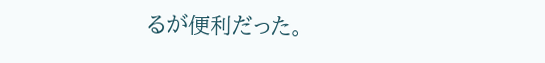るが便利だった。